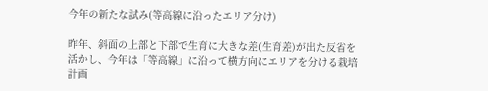今年の新たな試み(等高線に沿ったエリア分け)

昨年、斜面の上部と下部で生育に大きな差(生育差)が出た反省を活かし、今年は「等高線」に沿って横方向にエリアを分ける栽培計画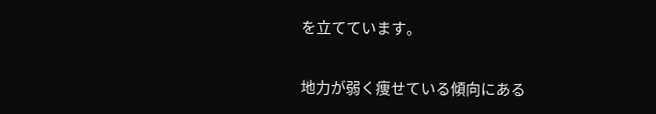を立てています。

地力が弱く痩せている傾向にある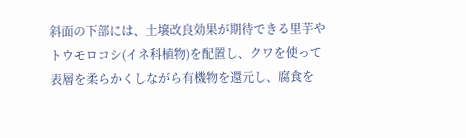斜面の下部には、土壌改良効果が期待できる里芋やトウモロコシ(イネ科植物)を配置し、クワを使って表層を柔らかくしながら有機物を還元し、腐食を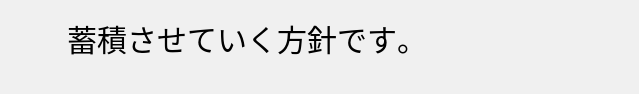蓄積させていく方針です。